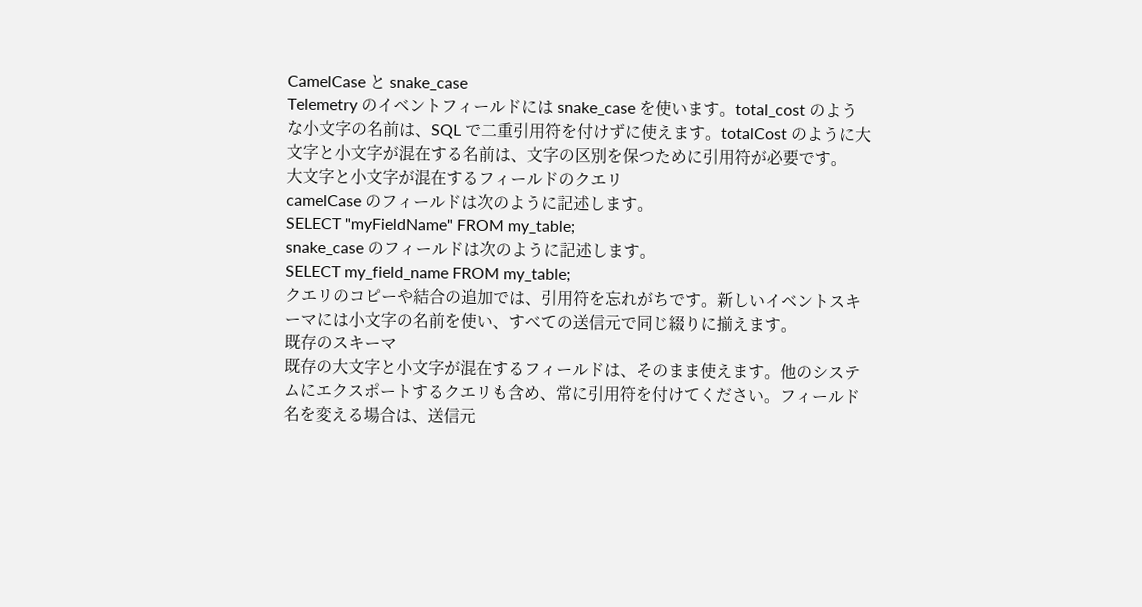CamelCase と snake_case
Telemetry のイベントフィールドには snake_case を使います。total_cost のような小文字の名前は、SQL で二重引用符を付けずに使えます。totalCost のように大文字と小文字が混在する名前は、文字の区別を保つために引用符が必要です。
大文字と小文字が混在するフィールドのクエリ
camelCase のフィールドは次のように記述します。
SELECT "myFieldName" FROM my_table;
snake_case のフィールドは次のように記述します。
SELECT my_field_name FROM my_table;
クエリのコピーや結合の追加では、引用符を忘れがちです。新しいイベントスキーマには小文字の名前を使い、すべての送信元で同じ綴りに揃えます。
既存のスキーマ
既存の大文字と小文字が混在するフィールドは、そのまま使えます。他のシステムにエクスポートするクエリも含め、常に引用符を付けてください。フィールド名を変える場合は、送信元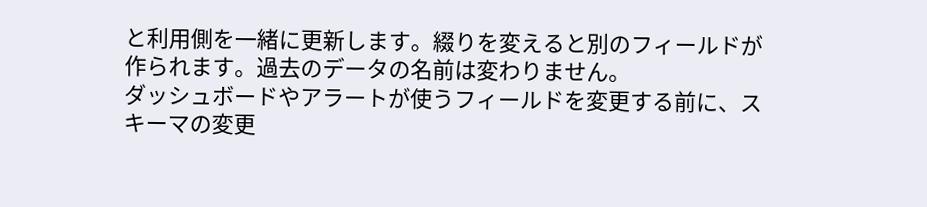と利用側を一緒に更新します。綴りを変えると別のフィールドが作られます。過去のデータの名前は変わりません。
ダッシュボードやアラートが使うフィールドを変更する前に、スキーマの変更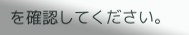を確認してください。